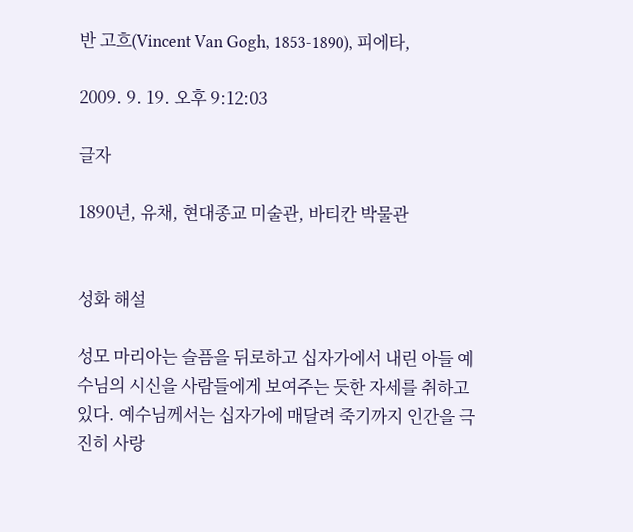반 고흐(Vincent Van Gogh, 1853-1890), 피에타,

2009. 9. 19. 오후 9:12:03

글자

1890년, 유채, 현대종교 미술관, 바티칸 박물관


성화 해설

성모 마리아는 슬픔을 뒤로하고 십자가에서 내린 아들 예수님의 시신을 사람들에게 보여주는 듯한 자세를 취하고 있다. 예수님께서는 십자가에 매달려 죽기까지 인간을 극진히 사랑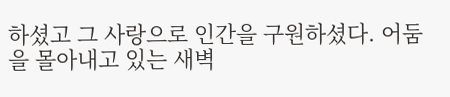하셨고 그 사랑으로 인간을 구원하셨다. 어둠을 몰아내고 있는 새벽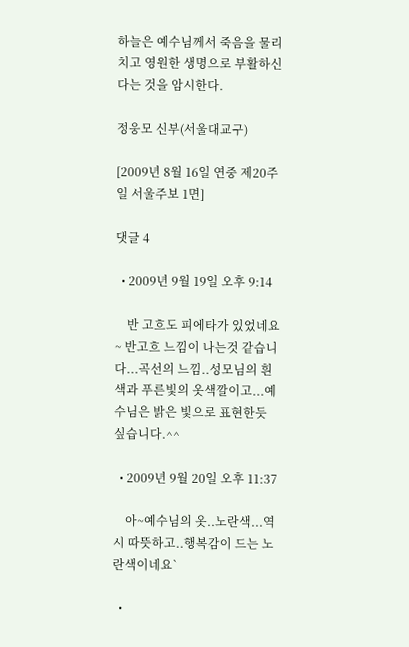하늘은 예수님께서 죽음을 물리치고 영원한 생명으로 부활하신다는 것을 암시한다.

정웅모 신부(서울대교구)

[2009년 8월 16일 연중 제20주일 서울주보 1면]

댓글 4

  • 2009년 9월 19일 오후 9:14

    반 고흐도 피에타가 있었네요~ 반고흐 느낌이 나는것 같습니다...곡선의 느낌..성모님의 흰색과 푸른빛의 옷색깔이고...예수님은 밝은 빛으로 표현한듯 싶습니다.^^

  • 2009년 9월 20일 오후 11:37

    아~예수님의 옷..노란색...역시 따뜻하고..행복감이 드는 노란색이네요`

  •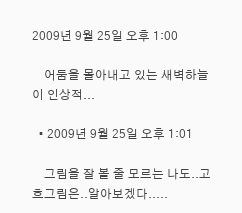2009년 9월 25일 오후 1:00

    어둠을 몰아내고 있는 새벽하늘이 인상적...

  • 2009년 9월 25일 오후 1:01

    그림을 잘 볼 줄 모르는 나도..고흐그림은..알아보겠다.....